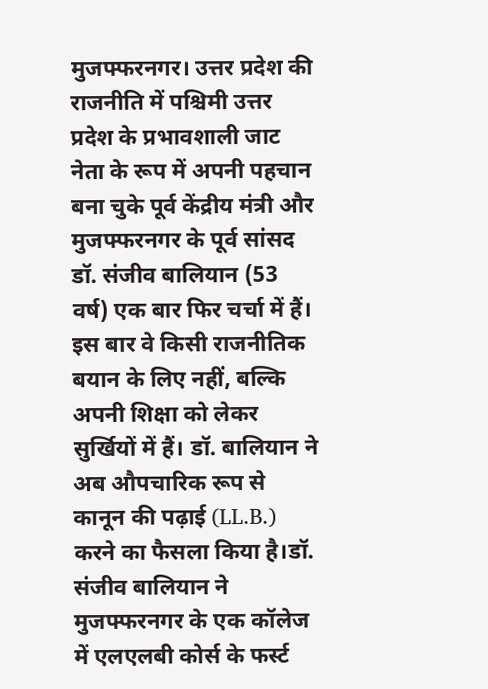मुजफ्फरनगर। उत्तर प्रदेश की राजनीति में पश्चिमी उत्तर प्रदेश के प्रभावशाली जाट नेता के रूप में अपनी पहचान बना चुके पूर्व केंद्रीय मंत्री और मुजफ्फरनगर के पूर्व सांसद डॉ. संजीव बालियान (53 वर्ष) एक बार फिर चर्चा में हैं। इस बार वे किसी राजनीतिक बयान के लिए नहीं, बल्कि अपनी शिक्षा को लेकर सुर्खियों में हैं। डॉ. बालियान ने अब औपचारिक रूप से कानून की पढ़ाई (LL.B.) करने का फैसला किया है।डॉ. संजीव बालियान ने मुजफ्फरनगर के एक कॉलेज में एलएलबी कोर्स के फर्स्ट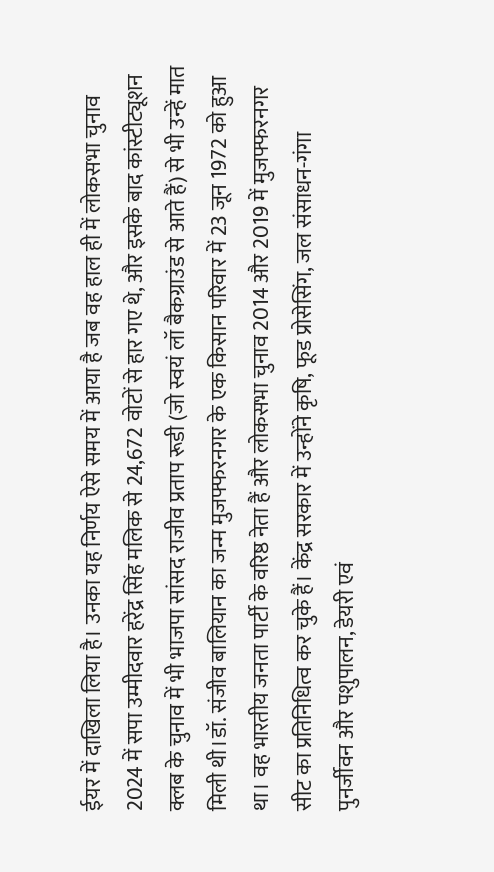ईयर में दाखिला लिया है। उनका यह निर्णय ऐसे समय में आया है जब वह हाल ही में लोकसभा चुनाव 2024 में सपा उम्मीदवार हरेंद्र सिंह मलिक से 24,672 वोटों से हार गए थे, और इसके बाद कांस्टीट्यूशन क्लब के चुनाव में भी भाजपा सांसद राजीव प्रताप रूडी (जो स्वयं लॉ बैकग्राउंड से आते हैं) से भी उन्हें मात मिली थी।डॉ. संजीव बालियान का जन्म मुजफ्फरनगर के एक किसान परिवार में 23 जून 1972 को हुआ था। वह भारतीय जनता पार्टी के वरिष्ठ नेता हैं और लोकसभा चुनाव 2014 और 2019 में मुजफ्फरनगर सीट का प्रतिनिधित्व कर चुके हैं। केंद्र सरकार में उन्होंने कृषि, फूड प्रोसेसिंग, जल संसाधन-गंगा पुनर्जीवन और पशुपालन, डेयरी एवं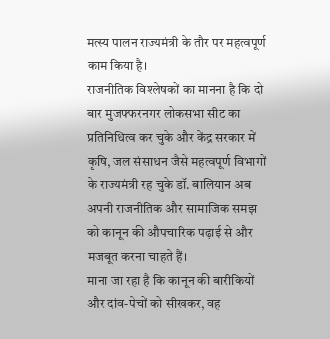मत्स्य पालन राज्यमंत्री के तौर पर महत्वपूर्ण काम किया है।
राजनीतिक विश्लेषकों का मानना है कि दो बार मुजफ्फरनगर लोकसभा सीट का प्रतिनिधित्व कर चुके और केंद्र सरकार में कृषि, जल संसाधन जैसे महत्वपूर्ण विभागों के राज्यमंत्री रह चुके डॉ. बालियान अब अपनी राजनीतिक और सामाजिक समझ को कानून की औपचारिक पढ़ाई से और मजबूत करना चाहते हैं।
माना जा रहा है कि कानून की बारीकियों और दांव-पेचों को सीखकर, वह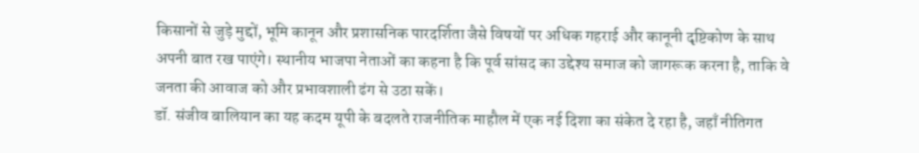किसानों से जुड़े मुद्दों, भूमि कानून और प्रशासनिक पारदर्शिता जैसे विषयों पर अधिक गहराई और कानूनी दृष्टिकोण के साथ अपनी बात रख पाएंगे। स्थानीय भाजपा नेताओं का कहना है कि पूर्व सांसद का उद्देश्य समाज को जागरूक करना है, ताकि वे जनता की आवाज को और प्रभावशाली ढंग से उठा सकें।
डॉ. संजीव बालियान का यह कदम यूपी के बदलते राजनीतिक माहौल में एक नई दिशा का संकेत दे रहा है, जहाँ नीतिगत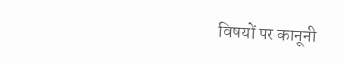विषयों पर कानूनी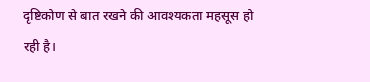दृष्टिकोण से बात रखने की आवश्यकता महसूस हो रही है।